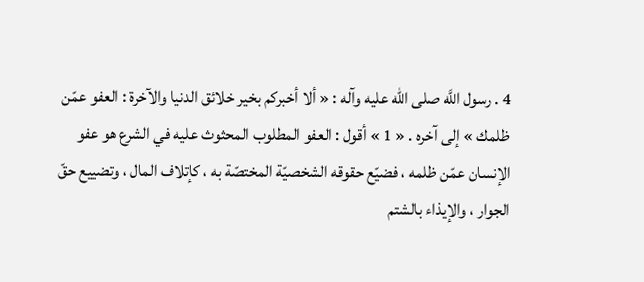4 . رسول اللَّه صلى الله عليه وآله : « ألا أخبركم بخير خلائق الدنيا والآخرة : العفو عمّن ظلمك » إلى آخره . « 1 » أقول : العفو المطلوب المحثوث عليه في الشرع هو عفو الإنسان عمّن ظلمه ، فضيّع حقوقه الشخصيّة المختصّة به ، كإتلاف المال ، وتضييع حقّ الجوار ، والإيذاء بالشتم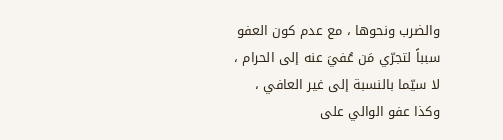والضرب ونحوها ، مع عدم كون العفو سبباً لتجرّي مَن عُفيَ عنه إلى الحرام ، لا سيّما بالنسبة إلى غير العافي ، وكذا عفو الوالي على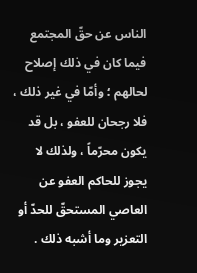الناس عن حقّ المجتمع فيما كان في ذلك إصلاح لحالهم ؛ وأمّا في غير ذلك ، فلا رجحان للعفو ، بل قد يكون محرّماً ، ولذلك لا يجوز للحاكم العفو عن العاصي المستحقّ للحدّ أو التعزير وما أشبه ذلك .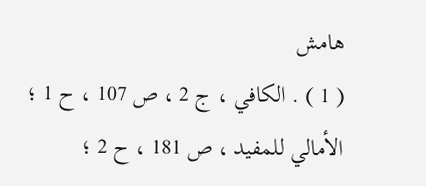هامش
( 1 ) . الكافي ، ج 2 ، ص 107 ، ح 1 ؛ الأمالي للمفيد ، ص 181 ، ح 2 ؛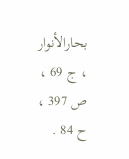بحارالأنوار ، ج 69 ، ص 397 ، ح 84 .